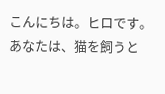こんにちは。ヒロです。
あなたは、猫を飼うと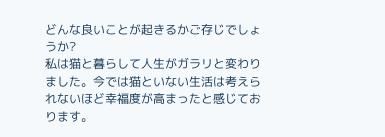どんな良いことが起きるかご存じでしょうか?
私は猫と暮らして人生がガラリと変わりました。今では猫といない生活は考えられないほど幸福度が高まったと感じております。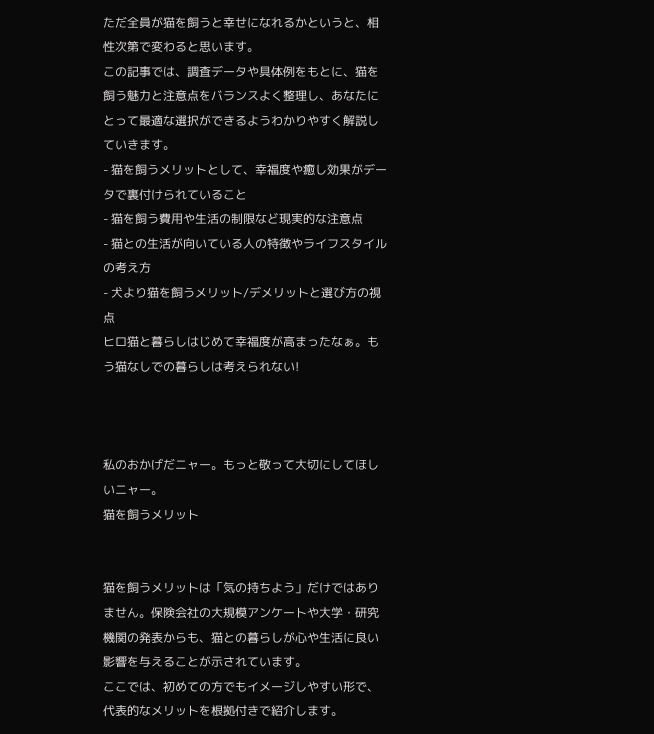ただ全員が猫を飼うと幸せになれるかというと、相性次第で変わると思います。
この記事では、調査データや具体例をもとに、猫を飼う魅力と注意点をバランスよく整理し、あなたにとって最適な選択ができるようわかりやすく解説していきます。
- 猫を飼うメリットとして、幸福度や癒し効果がデータで裏付けられていること
- 猫を飼う費用や生活の制限など現実的な注意点
- 猫との生活が向いている人の特徴やライフスタイルの考え方
- 犬より猫を飼うメリット/デメリットと選び方の視点
ヒロ猫と暮らしはじめて幸福度が高まったなぁ。もう猫なしでの暮らしは考えられない!



私のおかげだニャー。もっと敬って大切にしてほしいニャー。
猫を飼うメリット


猫を飼うメリットは「気の持ちよう」だけではありません。保険会社の大規模アンケートや大学・研究機関の発表からも、猫との暮らしが心や生活に良い影響を与えることが示されています。
ここでは、初めての方でもイメージしやすい形で、代表的なメリットを根拠付きで紹介します。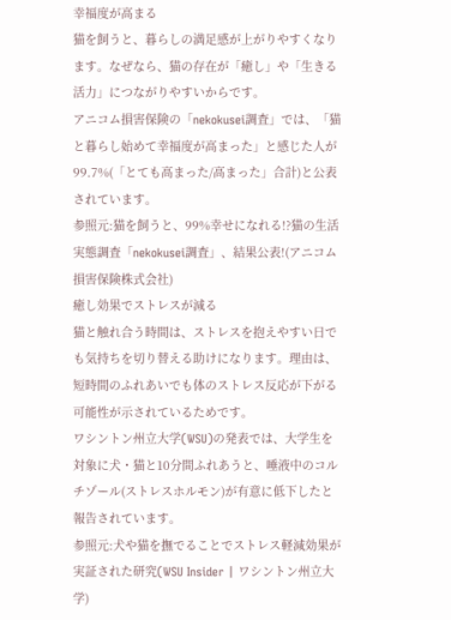幸福度が高まる
猫を飼うと、暮らしの満足感が上がりやすくなります。なぜなら、猫の存在が「癒し」や「生きる活力」につながりやすいからです。
アニコム損害保険の「nekokusei調査」では、「猫と暮らし始めて幸福度が高まった」と感じた人が99.7%(「とても高まった/高まった」合計)と公表されています。
参照元:猫を飼うと、99%幸せになれる!?猫の生活実態調査「nekokusei調査」、結果公表!(アニコム損害保険株式会社)
癒し効果でストレスが減る
猫と触れ合う時間は、ストレスを抱えやすい日でも気持ちを切り替える助けになります。理由は、短時間のふれあいでも体のストレス反応が下がる可能性が示されているためです。
ワシントン州立大学(WSU)の発表では、大学生を対象に犬・猫と10分間ふれあうと、唾液中のコルチゾール(ストレスホルモン)が有意に低下したと報告されています。
参照元:犬や猫を撫でることでストレス軽減効果が実証された研究(WSU Insider | ワシントン州立大学)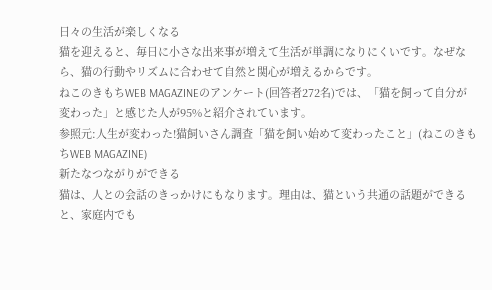日々の生活が楽しくなる
猫を迎えると、毎日に小さな出来事が増えて生活が単調になりにくいです。なぜなら、猫の行動やリズムに合わせて自然と関心が増えるからです。
ねこのきもちWEB MAGAZINEのアンケート(回答者272名)では、「猫を飼って自分が変わった」と感じた人が95%と紹介されています。
参照元:人生が変わった!猫飼いさん調査「猫を飼い始めて変わったこと」(ねこのきもちWEB MAGAZINE)
新たなつながりができる
猫は、人との会話のきっかけにもなります。理由は、猫という共通の話題ができると、家庭内でも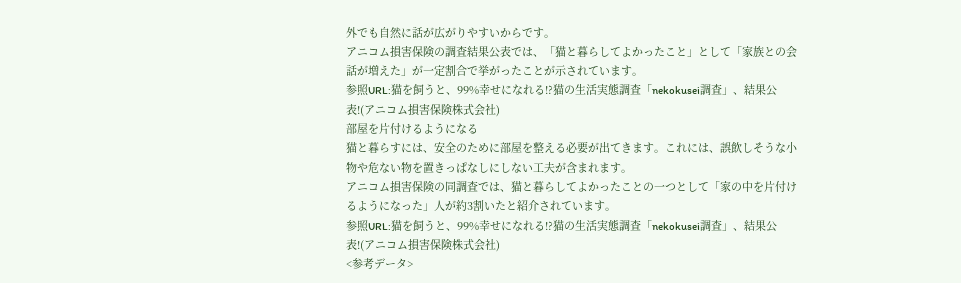外でも自然に話が広がりやすいからです。
アニコム損害保険の調査結果公表では、「猫と暮らしてよかったこと」として「家族との会話が増えた」が一定割合で挙がったことが示されています。
参照URL:猫を飼うと、99%幸せになれる!?猫の生活実態調査「nekokusei調査」、結果公表!(アニコム損害保険株式会社)
部屋を片付けるようになる
猫と暮らすには、安全のために部屋を整える必要が出てきます。これには、誤飲しそうな小物や危ない物を置きっぱなしにしない工夫が含まれます。
アニコム損害保険の同調査では、猫と暮らしてよかったことの一つとして「家の中を片付けるようになった」人が約3割いたと紹介されています。
参照URL:猫を飼うと、99%幸せになれる!?猫の生活実態調査「nekokusei調査」、結果公表!(アニコム損害保険株式会社)
<参考データ>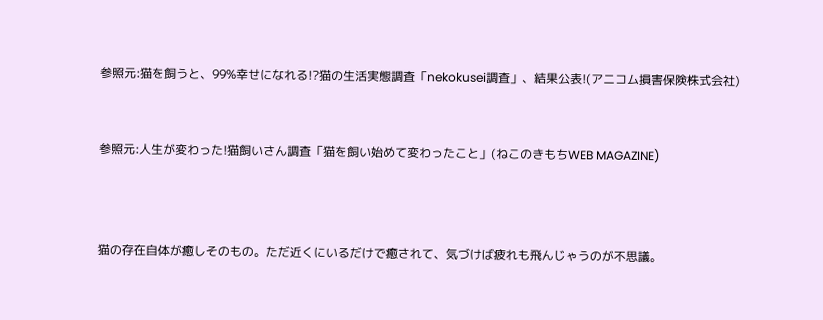参照元:猫を飼うと、99%幸せになれる!?猫の生活実態調査「nekokusei調査」、結果公表!(アニコム損害保険株式会社)


参照元:人生が変わった!猫飼いさん調査「猫を飼い始めて変わったこと」(ねこのきもちWEB MAGAZINE)



猫の存在自体が癒しそのもの。ただ近くにいるだけで癒されて、気づけば疲れも飛んじゃうのが不思議。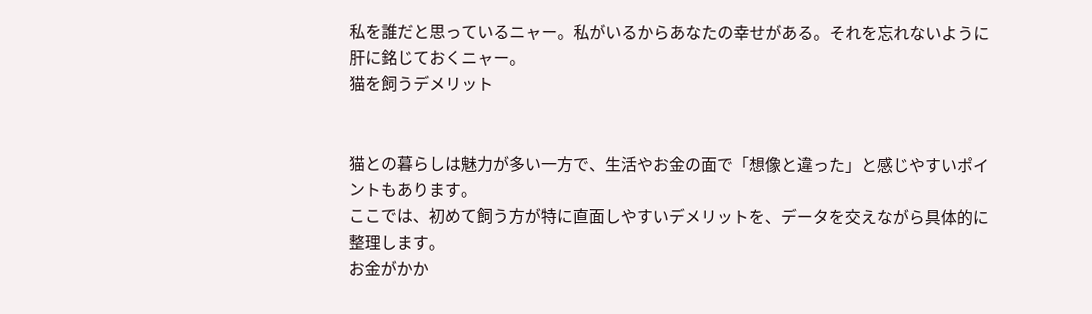私を誰だと思っているニャー。私がいるからあなたの幸せがある。それを忘れないように肝に銘じておくニャー。
猫を飼うデメリット


猫との暮らしは魅力が多い一方で、生活やお金の面で「想像と違った」と感じやすいポイントもあります。
ここでは、初めて飼う方が特に直面しやすいデメリットを、データを交えながら具体的に整理します。
お金がかか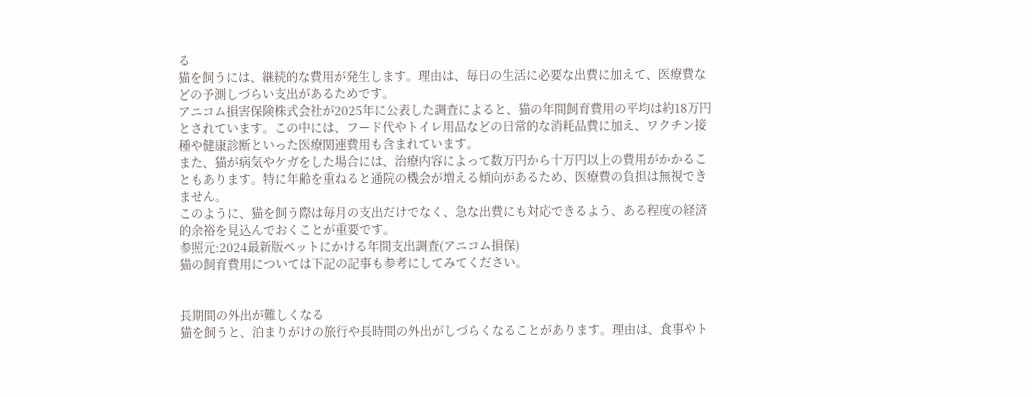る
猫を飼うには、継続的な費用が発生します。理由は、毎日の生活に必要な出費に加えて、医療費などの予測しづらい支出があるためです。
アニコム損害保険株式会社が2025年に公表した調査によると、猫の年間飼育費用の平均は約18万円とされています。この中には、フード代やトイレ用品などの日常的な消耗品費に加え、ワクチン接種や健康診断といった医療関連費用も含まれています。
また、猫が病気やケガをした場合には、治療内容によって数万円から十万円以上の費用がかかることもあります。特に年齢を重ねると通院の機会が増える傾向があるため、医療費の負担は無視できません。
このように、猫を飼う際は毎月の支出だけでなく、急な出費にも対応できるよう、ある程度の経済的余裕を見込んでおくことが重要です。
参照元:2024最新版ペットにかける年間支出調査(アニコム損保)
猫の飼育費用については下記の記事も参考にしてみてください。


長期間の外出が難しくなる
猫を飼うと、泊まりがけの旅行や長時間の外出がしづらくなることがあります。理由は、食事やト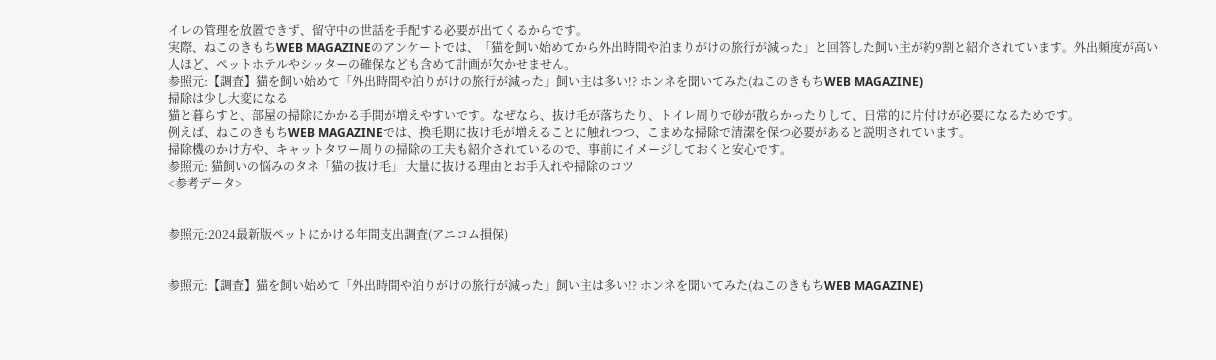イレの管理を放置できず、留守中の世話を手配する必要が出てくるからです。
実際、ねこのきもちWEB MAGAZINEのアンケートでは、「猫を飼い始めてから外出時間や泊まりがけの旅行が減った」と回答した飼い主が約9割と紹介されています。外出頻度が高い人ほど、ペットホテルやシッターの確保なども含めて計画が欠かせません。
参照元:【調査】猫を飼い始めて「外出時間や泊りがけの旅行が減った」飼い主は多い!? ホンネを聞いてみた(ねこのきもちWEB MAGAZINE)
掃除は少し大変になる
猫と暮らすと、部屋の掃除にかかる手間が増えやすいです。なぜなら、抜け毛が落ちたり、トイレ周りで砂が散らかったりして、日常的に片付けが必要になるためです。
例えば、ねこのきもちWEB MAGAZINEでは、換毛期に抜け毛が増えることに触れつつ、こまめな掃除で清潔を保つ必要があると説明されています。
掃除機のかけ方や、キャットタワー周りの掃除の工夫も紹介されているので、事前にイメージしておくと安心です。
参照元: 猫飼いの悩みのタネ「猫の抜け毛」 大量に抜ける理由とお手入れや掃除のコツ
<参考データ>


参照元:2024最新版ペットにかける年間支出調査(アニコム損保)


参照元:【調査】猫を飼い始めて「外出時間や泊りがけの旅行が減った」飼い主は多い!? ホンネを聞いてみた(ねこのきもちWEB MAGAZINE)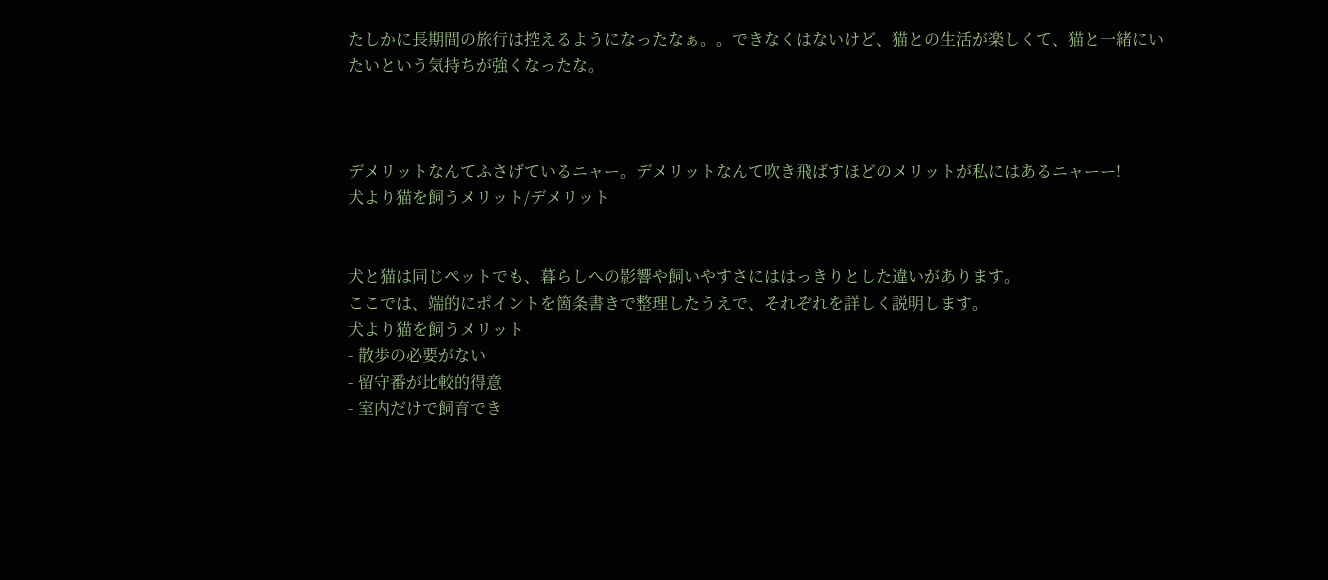たしかに長期間の旅行は控えるようになったなぁ。。できなくはないけど、猫との生活が楽しくて、猫と一緒にいたいという気持ちが強くなったな。



デメリットなんてふさげているニャー。デメリットなんて吹き飛ばすほどのメリットが私にはあるニャーー!
犬より猫を飼うメリット/デメリット


犬と猫は同じペットでも、暮らしへの影響や飼いやすさにははっきりとした違いがあります。
ここでは、端的にポイントを箇条書きで整理したうえで、それぞれを詳しく説明します。
犬より猫を飼うメリット
- 散歩の必要がない
- 留守番が比較的得意
- 室内だけで飼育でき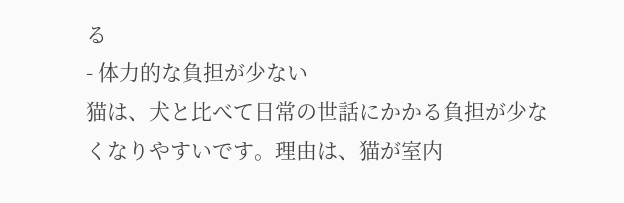る
- 体力的な負担が少ない
猫は、犬と比べて日常の世話にかかる負担が少なくなりやすいです。理由は、猫が室内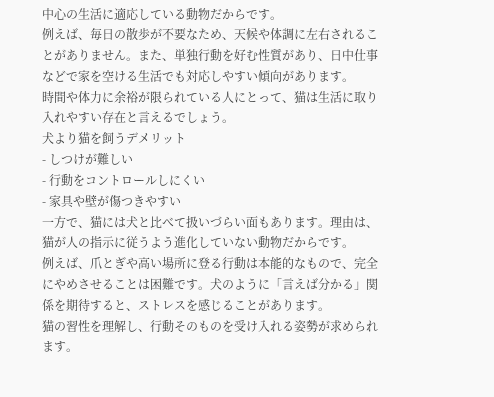中心の生活に適応している動物だからです。
例えば、毎日の散歩が不要なため、天候や体調に左右されることがありません。また、単独行動を好む性質があり、日中仕事などで家を空ける生活でも対応しやすい傾向があります。
時間や体力に余裕が限られている人にとって、猫は生活に取り入れやすい存在と言えるでしょう。
犬より猫を飼うデメリット
- しつけが難しい
- 行動をコントロールしにくい
- 家具や壁が傷つきやすい
一方で、猫には犬と比べて扱いづらい面もあります。理由は、猫が人の指示に従うよう進化していない動物だからです。
例えば、爪とぎや高い場所に登る行動は本能的なもので、完全にやめさせることは困難です。犬のように「言えば分かる」関係を期待すると、ストレスを感じることがあります。
猫の習性を理解し、行動そのものを受け入れる姿勢が求められます。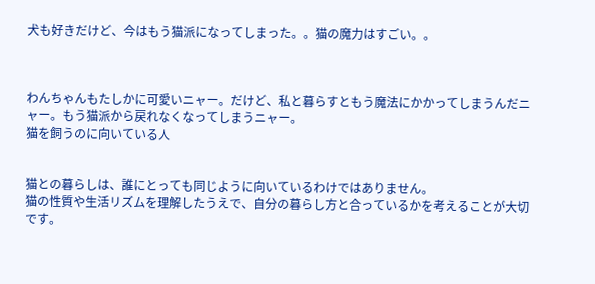犬も好きだけど、今はもう猫派になってしまった。。猫の魔力はすごい。。



わんちゃんもたしかに可愛いニャー。だけど、私と暮らすともう魔法にかかってしまうんだニャー。もう猫派から戻れなくなってしまうニャー。
猫を飼うのに向いている人


猫との暮らしは、誰にとっても同じように向いているわけではありません。
猫の性質や生活リズムを理解したうえで、自分の暮らし方と合っているかを考えることが大切です。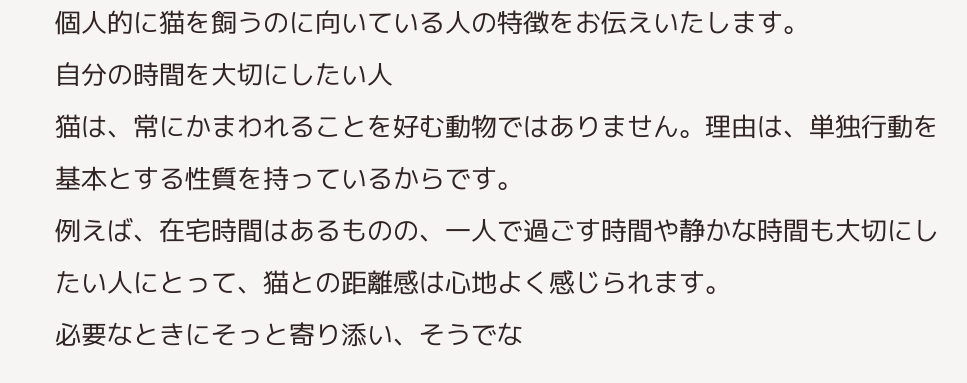個人的に猫を飼うのに向いている人の特徴をお伝えいたします。
自分の時間を大切にしたい人
猫は、常にかまわれることを好む動物ではありません。理由は、単独行動を基本とする性質を持っているからです。
例えば、在宅時間はあるものの、一人で過ごす時間や静かな時間も大切にしたい人にとって、猫との距離感は心地よく感じられます。
必要なときにそっと寄り添い、そうでな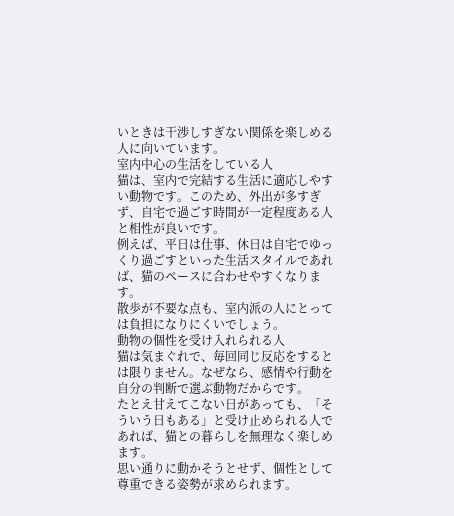いときは干渉しすぎない関係を楽しめる人に向いています。
室内中心の生活をしている人
猫は、室内で完結する生活に適応しやすい動物です。このため、外出が多すぎず、自宅で過ごす時間が一定程度ある人と相性が良いです。
例えば、平日は仕事、休日は自宅でゆっくり過ごすといった生活スタイルであれば、猫のペースに合わせやすくなります。
散歩が不要な点も、室内派の人にとっては負担になりにくいでしょう。
動物の個性を受け入れられる人
猫は気まぐれで、毎回同じ反応をするとは限りません。なぜなら、感情や行動を自分の判断で選ぶ動物だからです。
たとえ甘えてこない日があっても、「そういう日もある」と受け止められる人であれば、猫との暮らしを無理なく楽しめます。
思い通りに動かそうとせず、個性として尊重できる姿勢が求められます。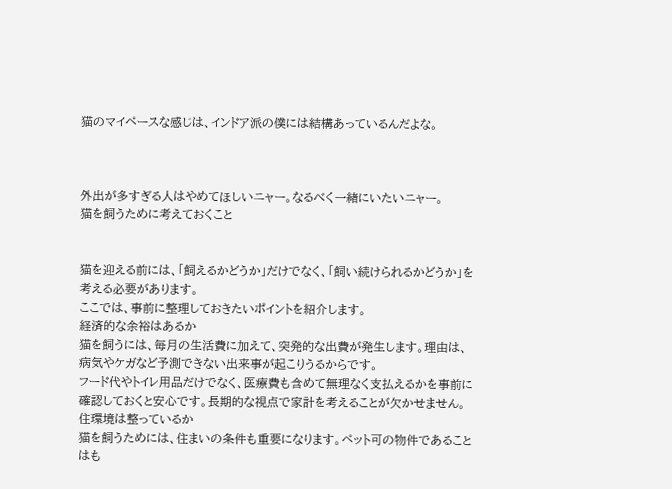猫のマイペースな感じは、インドア派の僕には結構あっているんだよな。



外出が多すぎる人はやめてほしいニャー。なるべく一緒にいたいニャー。
猫を飼うために考えておくこと


猫を迎える前には、「飼えるかどうか」だけでなく、「飼い続けられるかどうか」を考える必要があります。
ここでは、事前に整理しておきたいポイントを紹介します。
経済的な余裕はあるか
猫を飼うには、毎月の生活費に加えて、突発的な出費が発生します。理由は、病気やケガなど予測できない出来事が起こりうるからです。
フード代やトイレ用品だけでなく、医療費も含めて無理なく支払えるかを事前に確認しておくと安心です。長期的な視点で家計を考えることが欠かせません。
住環境は整っているか
猫を飼うためには、住まいの条件も重要になります。ペット可の物件であることはも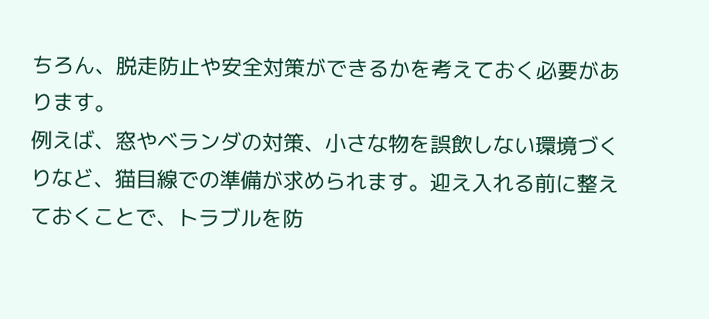ちろん、脱走防止や安全対策ができるかを考えておく必要があります。
例えば、窓やベランダの対策、小さな物を誤飲しない環境づくりなど、猫目線での準備が求められます。迎え入れる前に整えておくことで、トラブルを防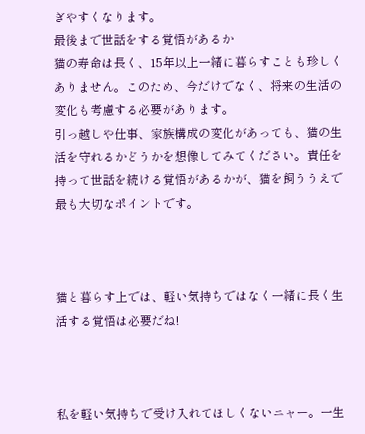ぎやすくなります。
最後まで世話をする覚悟があるか
猫の寿命は長く、15年以上一緒に暮らすことも珍しくありません。このため、今だけでなく、将来の生活の変化も考慮する必要があります。
引っ越しや仕事、家族構成の変化があっても、猫の生活を守れるかどうかを想像してみてください。責任を持って世話を続ける覚悟があるかが、猫を飼ううえで最も大切なポイントです。



猫と暮らす上では、軽い気持ちではなく一緒に長く生活する覚悟は必要だね!



私を軽い気持ちで受け入れてほしくないニャー。一生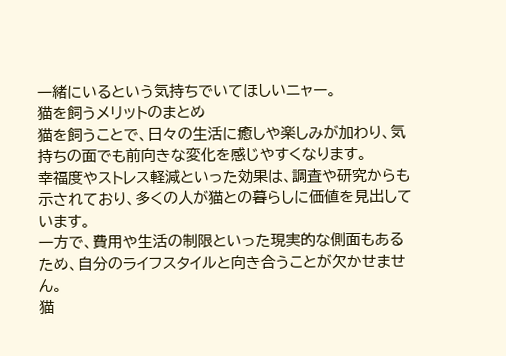一緒にいるという気持ちでいてほしいニャー。
猫を飼うメリットのまとめ
猫を飼うことで、日々の生活に癒しや楽しみが加わり、気持ちの面でも前向きな変化を感じやすくなります。
幸福度やストレス軽減といった効果は、調査や研究からも示されており、多くの人が猫との暮らしに価値を見出しています。
一方で、費用や生活の制限といった現実的な側面もあるため、自分のライフスタイルと向き合うことが欠かせません。
猫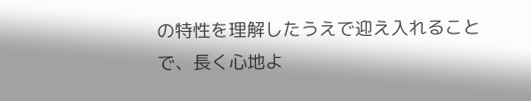の特性を理解したうえで迎え入れることで、長く心地よ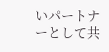いパートナーとして共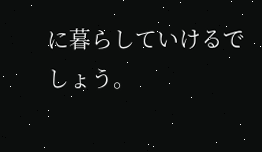に暮らしていけるでしょう。